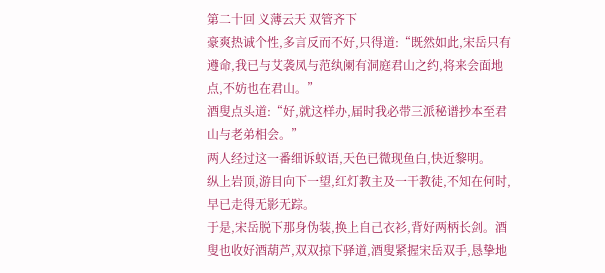第二十回 义薄云天 双管齐下
豪爽热诚个性,多言反而不好,只得道:“既然如此,宋岳只有遵命,我已与艾袭凤与范纨阑有洞庭君山之约,将来会面地点,不妨也在君山。”
酒叟点头道:“好,就这样办,届时我必带三派秘谱抄本至君山与老弟相会。”
两人经过这一番细诉蚁语,天色已微现鱼白,快近黎明。
纵上岩顶,游目向下一望,红灯教主及一干教徒,不知在何时,早已走得无影无踪。
于是,宋岳脱下那身伪装,换上自己衣衫,背好两柄长剑。酒叟也收好酒葫芦,双双掠下驿道,酒叟紧握宋岳双手,恳挚地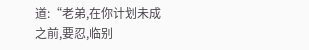道:“老弟,在你计划未成之前,要忍,临别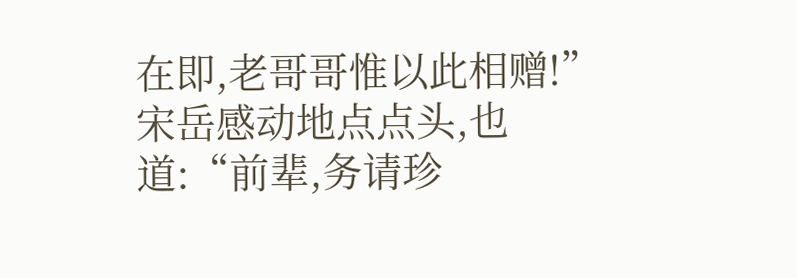在即,老哥哥惟以此相赠!”
宋岳感动地点点头,也道:“前辈,务请珍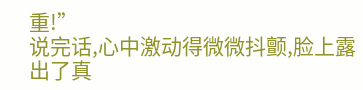重!”
说完话,心中激动得微微抖颤,脸上露出了真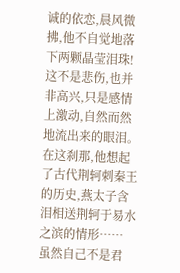诚的依恋,晨风微拂,他不自觉地落下两颗晶莹泪珠!
这不是悲伤,也并非高兴,只是感情上激动,自然而然地流出来的眼泪。
在这刹那,他想起了古代荆轲刺秦王的历史,燕太子含泪相送荆轲于易水之滨的情形……
虽然自己不是君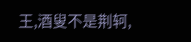王,酒叟不是荆轲,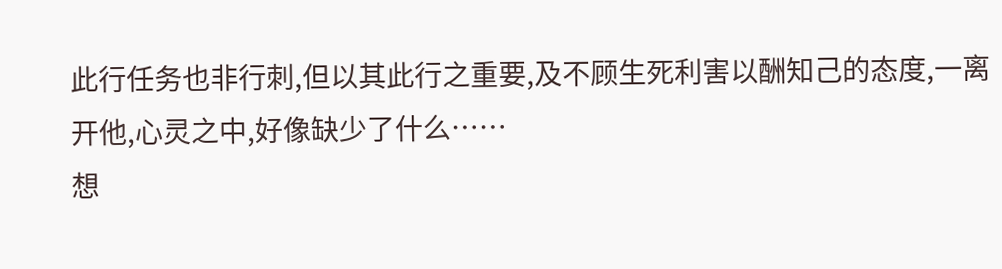此行任务也非行刺,但以其此行之重要,及不顾生死利害以酬知己的态度,一离开他,心灵之中,好像缺少了什么……
想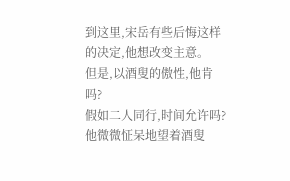到这里,宋岳有些后悔这样的决定,他想改变主意。
但是,以酒叟的傲性,他肯吗?
假如二人同行,时间允许吗?
他微微怔呆地望着酒叟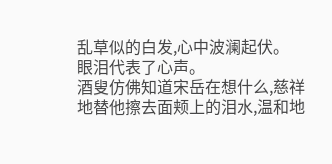乱草似的白发,心中波澜起伏。
眼泪代表了心声。
酒叟仿佛知道宋岳在想什么,慈祥地替他擦去面颊上的泪水,温和地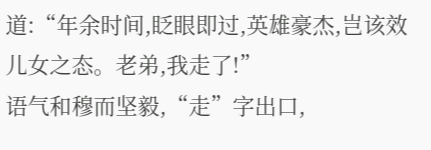道:“年余时间,眨眼即过,英雄豪杰,岂该效儿女之态。老弟,我走了!”
语气和穆而坚毅,“走”字出口,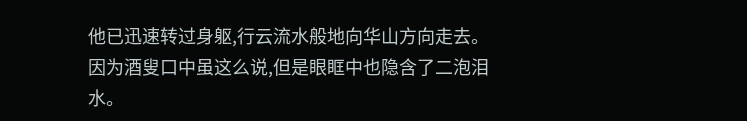他已迅速转过身躯,行云流水般地向华山方向走去。
因为酒叟口中虽这么说,但是眼眶中也隐含了二泡泪水。